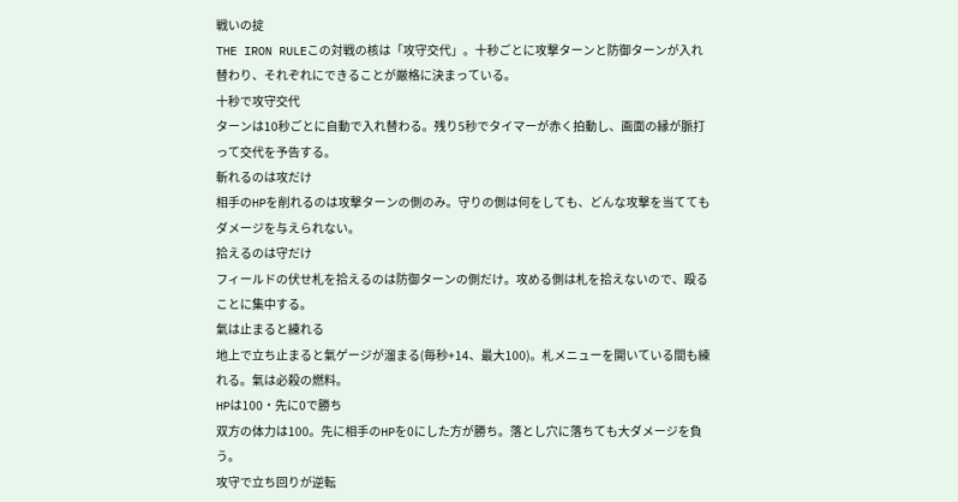戦いの掟
THE IRON RULEこの対戦の核は「攻守交代」。十秒ごとに攻撃ターンと防御ターンが入れ替わり、それぞれにできることが厳格に決まっている。
十秒で攻守交代
ターンは10秒ごとに自動で入れ替わる。残り5秒でタイマーが赤く拍動し、画面の縁が脈打って交代を予告する。
斬れるのは攻だけ
相手のHPを削れるのは攻撃ターンの側のみ。守りの側は何をしても、どんな攻撃を当ててもダメージを与えられない。
拾えるのは守だけ
フィールドの伏せ札を拾えるのは防御ターンの側だけ。攻める側は札を拾えないので、殴ることに集中する。
氣は止まると練れる
地上で立ち止まると氣ゲージが溜まる(毎秒+14、最大100)。札メニューを開いている間も練れる。氣は必殺の燃料。
HPは100・先に0で勝ち
双方の体力は100。先に相手のHPを0にした方が勝ち。落とし穴に落ちても大ダメージを負う。
攻守で立ち回りが逆転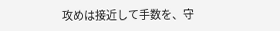攻めは接近して手数を、守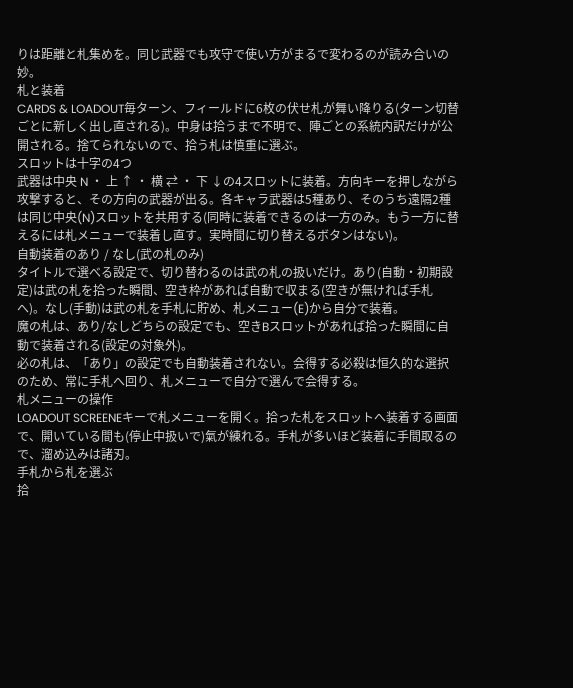りは距離と札集めを。同じ武器でも攻守で使い方がまるで変わるのが読み合いの妙。
札と装着
CARDS & LOADOUT毎ターン、フィールドに6枚の伏せ札が舞い降りる(ターン切替ごとに新しく出し直される)。中身は拾うまで不明で、陣ごとの系統内訳だけが公開される。捨てられないので、拾う札は慎重に選ぶ。
スロットは十字の4つ
武器は中央 N ・ 上 ↑ ・ 横 ⇄ ・ 下 ↓の4スロットに装着。方向キーを押しながら攻撃すると、その方向の武器が出る。各キャラ武器は5種あり、そのうち遠隔2種は同じ中央(N)スロットを共用する(同時に装着できるのは一方のみ。もう一方に替えるには札メニューで装着し直す。実時間に切り替えるボタンはない)。
自動装着のあり / なし(武の札のみ)
タイトルで選べる設定で、切り替わるのは武の札の扱いだけ。あり(自動・初期設定)は武の札を拾った瞬間、空き枠があれば自動で収まる(空きが無ければ手札へ)。なし(手動)は武の札を手札に貯め、札メニュー(E)から自分で装着。
魔の札は、あり/なしどちらの設定でも、空きBスロットがあれば拾った瞬間に自動で装着される(設定の対象外)。
必の札は、「あり」の設定でも自動装着されない。会得する必殺は恒久的な選択のため、常に手札へ回り、札メニューで自分で選んで会得する。
札メニューの操作
LOADOUT SCREENEキーで札メニューを開く。拾った札をスロットへ装着する画面で、開いている間も(停止中扱いで)氣が練れる。手札が多いほど装着に手間取るので、溜め込みは諸刃。
手札から札を選ぶ
拾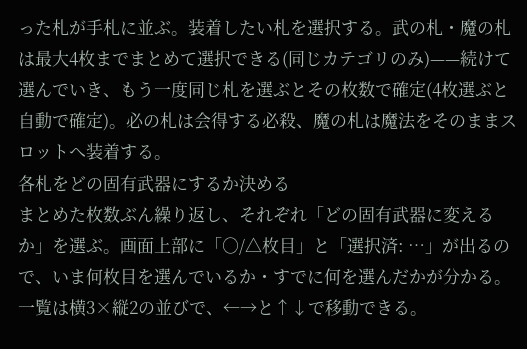った札が手札に並ぶ。装着したい札を選択する。武の札・魔の札は最大4枚までまとめて選択できる(同じカテゴリのみ)——続けて選んでいき、もう一度同じ札を選ぶとその枚数で確定(4枚選ぶと自動で確定)。必の札は会得する必殺、魔の札は魔法をそのままスロットへ装着する。
各札をどの固有武器にするか決める
まとめた枚数ぶん繰り返し、それぞれ「どの固有武器に変えるか」を選ぶ。画面上部に「○/△枚目」と「選択済: …」が出るので、いま何枚目を選んでいるか・すでに何を選んだかが分かる。一覧は横3×縦2の並びで、←→と↑↓で移動できる。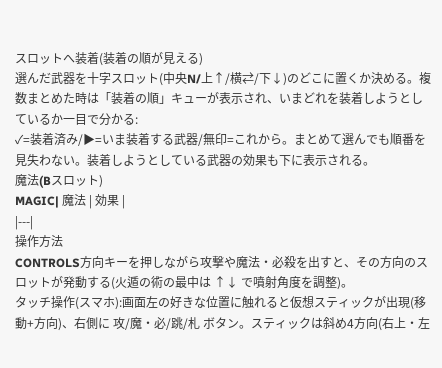スロットへ装着(装着の順が見える)
選んだ武器を十字スロット(中央N/上↑/横⇄/下↓)のどこに置くか決める。複数まとめた時は「装着の順」キューが表示され、いまどれを装着しようとしているか一目で分かる:
✓=装着済み/▶=いま装着する武器/無印=これから。まとめて選んでも順番を見失わない。装着しようとしている武器の効果も下に表示される。
魔法(Bスロット)
MAGIC| 魔法 | 効果 |
|---|
操作方法
CONTROLS方向キーを押しながら攻撃や魔法・必殺を出すと、その方向のスロットが発動する(火遁の術の最中は ↑↓ で噴射角度を調整)。
タッチ操作(スマホ):画面左の好きな位置に触れると仮想スティックが出現(移動+方向)、右側に 攻/魔・必/跳/札 ボタン。スティックは斜め4方向(右上・左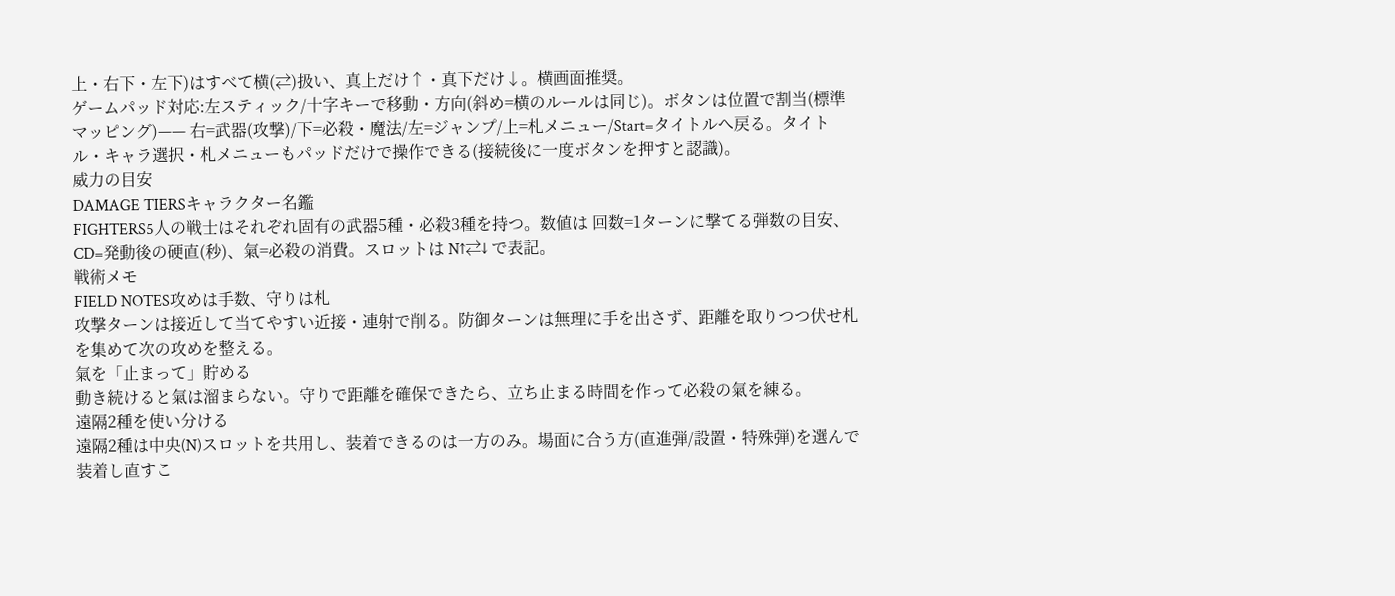上・右下・左下)はすべて横(⇄)扱い、真上だけ↑・真下だけ↓。横画面推奨。
ゲームパッド対応:左スティック/十字キーで移動・方向(斜め=横のルールは同じ)。ボタンは位置で割当(標準マッピング)—— 右=武器(攻撃)/下=必殺・魔法/左=ジャンプ/上=札メニュー/Start=タイトルへ戻る。タイトル・キャラ選択・札メニューもパッドだけで操作できる(接続後に一度ボタンを押すと認識)。
威力の目安
DAMAGE TIERSキャラクター名鑑
FIGHTERS5人の戦士はそれぞれ固有の武器5種・必殺3種を持つ。数値は 回数=1ターンに撃てる弾数の目安、CD=発動後の硬直(秒)、氣=必殺の消費。スロットは N↑⇄↓ で表記。
戦術メモ
FIELD NOTES攻めは手数、守りは札
攻撃ターンは接近して当てやすい近接・連射で削る。防御ターンは無理に手を出さず、距離を取りつつ伏せ札を集めて次の攻めを整える。
氣を「止まって」貯める
動き続けると氣は溜まらない。守りで距離を確保できたら、立ち止まる時間を作って必殺の氣を練る。
遠隔2種を使い分ける
遠隔2種は中央(N)スロットを共用し、装着できるのは一方のみ。場面に合う方(直進弾/設置・特殊弾)を選んで装着し直すこ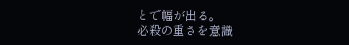とで幅が出る。
必殺の重さを意識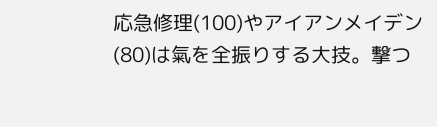応急修理(100)やアイアンメイデン(80)は氣を全振りする大技。撃つ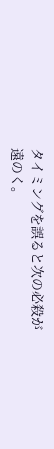タイミングを誤ると次の必殺が遠のく。